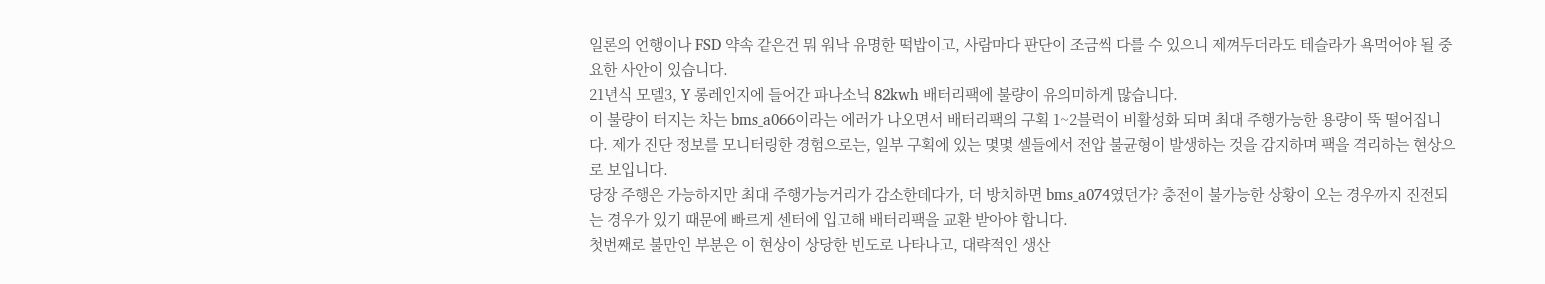일론의 언행이나 FSD 약속 같은건 뭐 워낙 유명한 떡밥이고, 사람마다 판단이 조금씩 다를 수 있으니 제껴두더라도 테슬라가 욕먹어야 될 중요한 사안이 있습니다.
21년식 모델3, Y 롱레인지에 들어간 파나소닉 82kwh 배터리팩에 불량이 유의미하게 많습니다.
이 불량이 터지는 차는 bms_a066이라는 에러가 나오면서 배터리팩의 구획 1~2블럭이 비활성화 되며 최대 주행가능한 용량이 뚝 떨어집니다. 제가 진단 정보를 모니터링한 경험으로는, 일부 구획에 있는 몇몇 셀들에서 전압 불균형이 발생하는 것을 감지하며 팩을 격리하는 현상으로 보입니다.
당장 주행은 가능하지만 최대 주행가능거리가 감소한데다가, 더 방치하면 bms_a074였던가? 충전이 불가능한 상황이 오는 경우까지 진전되는 경우가 있기 때문에 빠르게 센터에 입고해 배터리팩을 교환 받아야 합니다.
첫번째로 불만인 부분은 이 현상이 상당한 빈도로 나타나고, 대략적인 생산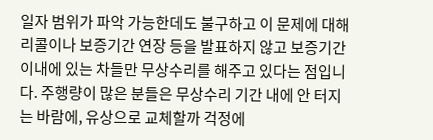일자 범위가 파악 가능한데도 불구하고 이 문제에 대해 리콜이나 보증기간 연장 등을 발표하지 않고 보증기간 이내에 있는 차들만 무상수리를 해주고 있다는 점입니다. 주행량이 많은 분들은 무상수리 기간 내에 안 터지는 바람에, 유상으로 교체할까 걱정에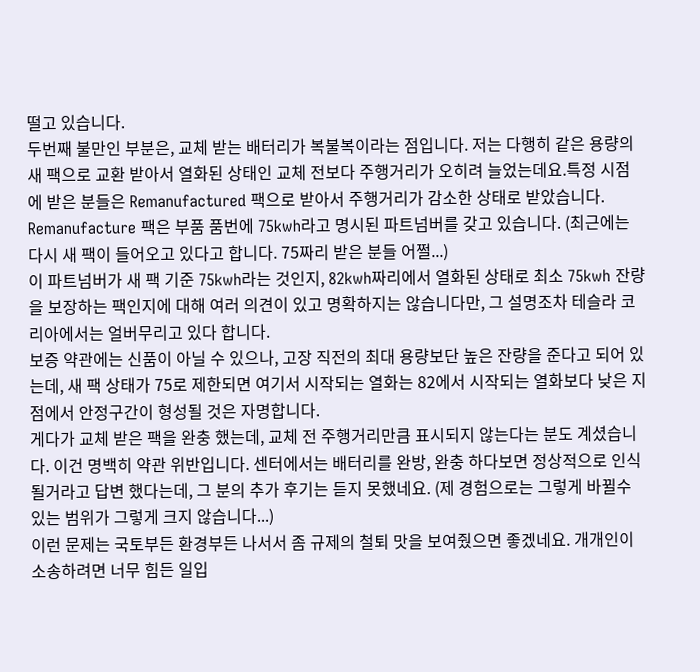떨고 있습니다.
두번째 불만인 부분은, 교체 받는 배터리가 복불복이라는 점입니다. 저는 다행히 같은 용량의 새 팩으로 교환 받아서 열화된 상태인 교체 전보다 주행거리가 오히려 늘었는데요.특정 시점에 받은 분들은 Remanufactured 팩으로 받아서 주행거리가 감소한 상태로 받았습니다. Remanufacture 팩은 부품 품번에 75kwh라고 명시된 파트넘버를 갖고 있습니다. (최근에는 다시 새 팩이 들어오고 있다고 합니다. 75짜리 받은 분들 어쩔...)
이 파트넘버가 새 팩 기준 75kwh라는 것인지, 82kwh짜리에서 열화된 상태로 최소 75kwh 잔량을 보장하는 팩인지에 대해 여러 의견이 있고 명확하지는 않습니다만, 그 설명조차 테슬라 코리아에서는 얼버무리고 있다 합니다.
보증 약관에는 신품이 아닐 수 있으나, 고장 직전의 최대 용량보단 높은 잔량을 준다고 되어 있는데, 새 팩 상태가 75로 제한되면 여기서 시작되는 열화는 82에서 시작되는 열화보다 낮은 지점에서 안정구간이 형성될 것은 자명합니다.
게다가 교체 받은 팩을 완충 했는데, 교체 전 주행거리만큼 표시되지 않는다는 분도 계셨습니다. 이건 명백히 약관 위반입니다. 센터에서는 배터리를 완방, 완충 하다보면 정상적으로 인식될거라고 답변 했다는데, 그 분의 추가 후기는 듣지 못했네요. (제 경험으로는 그렇게 바뀔수 있는 범위가 그렇게 크지 않습니다...)
이런 문제는 국토부든 환경부든 나서서 좀 규제의 철퇴 맛을 보여줬으면 좋겠네요. 개개인이 소송하려면 너무 힘든 일입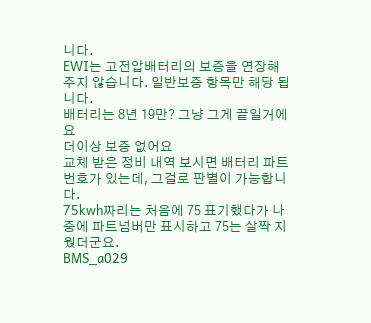니다.
EWI는 고전압배터리의 보증을 연장해주지 않습니다. 일반보증 항목만 해당 됩니다.
배터리는 8년 19만? 그냥 그게 끝일거에요
더이상 보증 없어요
교체 받은 정비 내역 보시면 배터리 파트번호가 있는데, 그걸로 판별이 가능합니다.
75kwh짜리는 처음에 75 표기했다가 나중에 파트넘버만 표시하고 75는 살짝 지웠더군요.
BMS_a029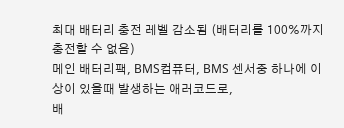최대 배터리 충전 레벨 감소됨 (배터리를 100%까지 충전할 수 없음)
메인 배터리팩, BMS컴퓨터, BMS 센서중 하나에 이상이 있을때 발생하는 애러코드로,
배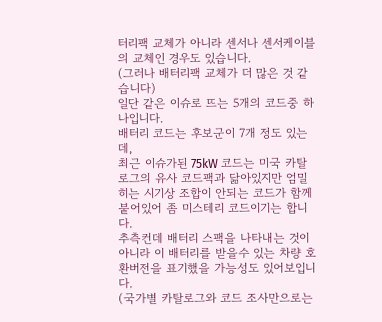터리팩 교체가 아니라 센서나 센서케이블의 교체인 경우도 있습니다.
(그러나 배터리팩 교체가 더 많은 것 같습니다)
일단 같은 이슈로 뜨는 5개의 코드중 하나입니다.
배터리 코드는 후보군이 7개 정도 있는데,
최근 이슈가된 75kW 코드는 미국 카탈로그의 유사 코드팩과 닮아있지만 엄밀히는 시기상 조합이 안되는 코드가 함께 붙어있어 좀 미스테리 코드이기는 합니다.
추측컨데 배터리 스팩을 나타내는 것이 아니라 이 배터리를 받을수 있는 차량 호환버전을 표기했을 가능성도 있어보입니다.
(국가별 카탈로그와 코드 조사만으로는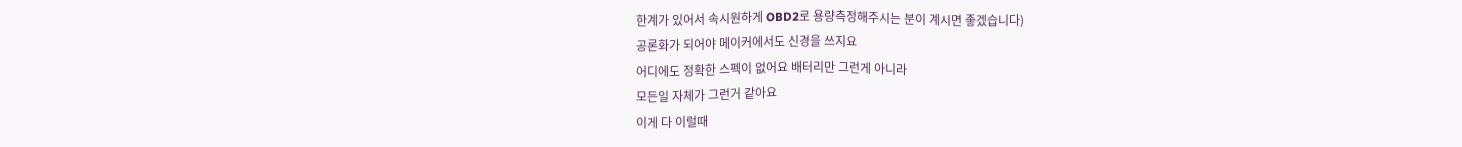한계가 있어서 속시원하게 OBD2로 용량측정해주시는 분이 계시면 좋겠습니다)
공론화가 되어야 메이커에서도 신경을 쓰지요
어디에도 정확한 스펙이 없어요 배터리만 그런게 아니라
모든일 자체가 그런거 같아요
이게 다 이럴때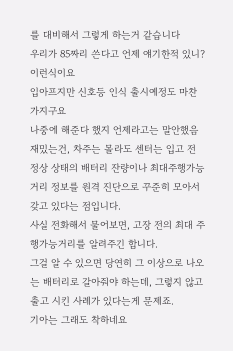를 대비해서 그렇게 하는거 같습니다
우리가 85짜리 쓴다고 언제 얘기한적 있니?
이런식이요
입아프지만 신호등 인식 출시예정도 마찬가지구요
나중에 해준다 했지 언제라고는 말안했음
재밌는건, 차주는 몰라도 센터는 입고 전 정상 상태의 배터리 잔량이나 최대주행가능거리 정보를 원격 진단으로 꾸준히 모아서 갖고 있다는 점입니다.
사실 전화해서 물어보면, 고장 전의 최대 주행가능거리를 알려주긴 합니다.
그걸 알 수 있으면 당연히 그 이상으로 나오는 배터리로 갈아줘야 하는데, 그렇지 않고 출고 시킨 사례가 있다는게 문제죠.
기아는 그래도 착하네요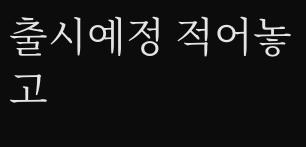출시예정 적어놓고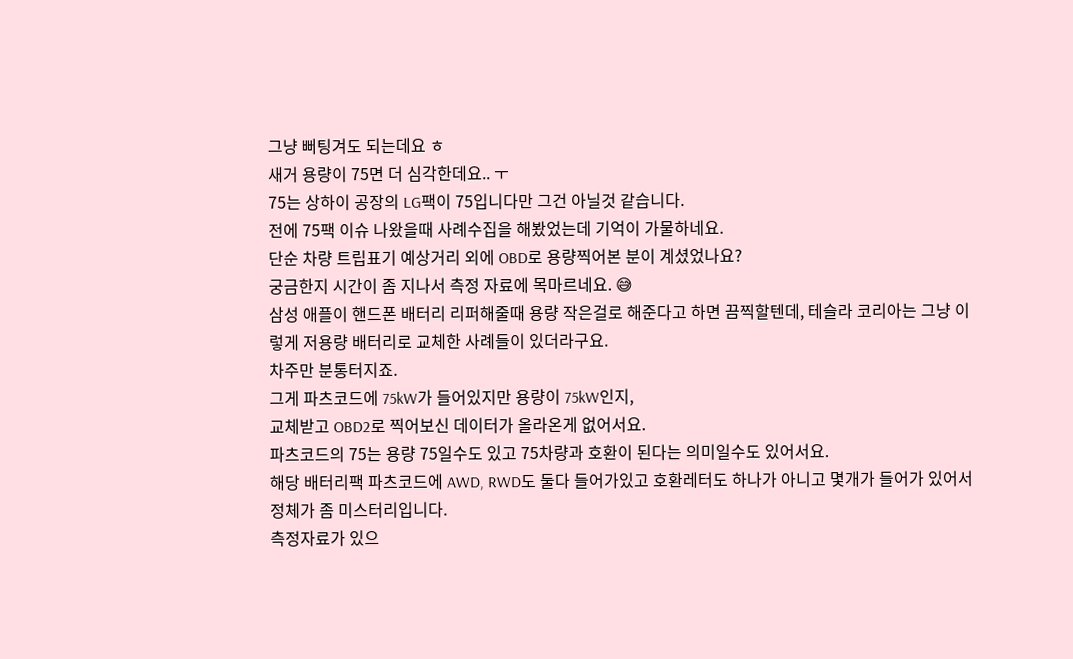그냥 뻐팅겨도 되는데요 ㅎ
새거 용량이 75면 더 심각한데요.. ㅜ
75는 상하이 공장의 LG팩이 75입니다만 그건 아닐것 같습니다.
전에 75팩 이슈 나왔을때 사례수집을 해봤었는데 기억이 가물하네요.
단순 차량 트립표기 예상거리 외에 OBD로 용량찍어본 분이 계셨었나요?
궁금한지 시간이 좀 지나서 측정 자료에 목마르네요. 😅
삼성 애플이 핸드폰 배터리 리퍼해줄때 용량 작은걸로 해준다고 하면 끔찍할텐데, 테슬라 코리아는 그냥 이렇게 저용량 배터리로 교체한 사례들이 있더라구요.
차주만 분통터지죠.
그게 파츠코드에 75kW가 들어있지만 용량이 75kW인지,
교체받고 OBD2로 찍어보신 데이터가 올라온게 없어서요.
파츠코드의 75는 용량 75일수도 있고 75차량과 호환이 된다는 의미일수도 있어서요.
해당 배터리팩 파츠코드에 AWD, RWD도 둘다 들어가있고 호환레터도 하나가 아니고 몇개가 들어가 있어서 정체가 좀 미스터리입니다.
측정자료가 있으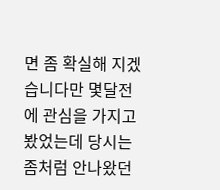면 좀 확실해 지겠습니다만 몇달전에 관심을 가지고 봤었는데 당시는 좀처럼 안나왔던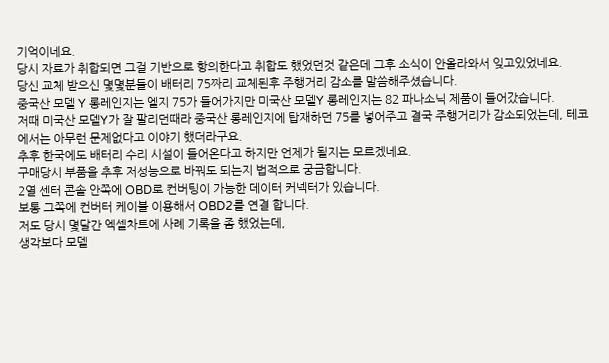기억이네요.
당시 자료가 취합되면 그걸 기반으로 항의한다고 취합도 했었던것 같은데 그후 소식이 안올라와서 잊고있었네요.
당신 교체 받으신 몇몇분들이 배터리 75짜리 교체된후 주행거리 감소를 말씀해주셨습니다.
중국산 모델 Y 롱레인지는 엘지 75가 들어가지만 미국산 모델Y 롱레인지는 82 파나소닉 제품이 들어갔습니다.
저때 미국산 모델Y가 잘 팔리던때라 중국산 롱레인지에 탑재하던 75를 넣어주고 결국 주행거리가 감소되었는데, 테코에서는 아무런 문제없다고 이야기 했더라구요.
추후 한국에도 배터리 수리 시설이 들어온다고 하지만 언제가 될지는 모르겠네요.
구매당시 부품을 추후 저성능으로 바꿔도 되는지 법적으로 궁금합니다.
2열 센터 콘솔 안쪽에 OBD로 컨버팅이 가능한 데이터 커넥터가 있습니다.
보통 그쪽에 컨버터 케이블 이용해서 OBD2를 연결 합니다.
저도 당시 몇달간 엑셀차트에 사례 기록을 좀 했었는데,
생각보다 모델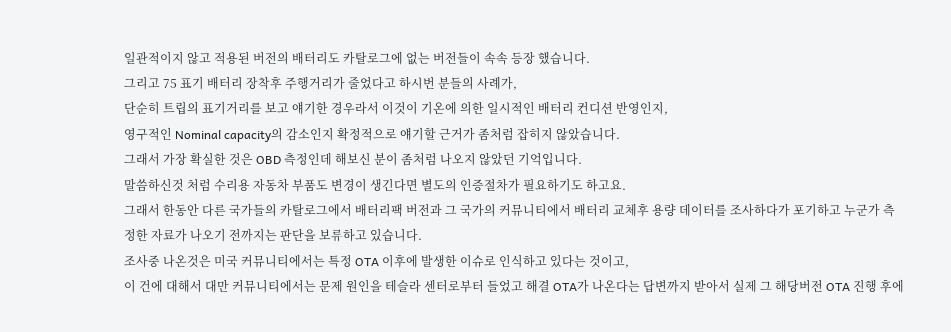일관적이지 않고 적용된 버전의 배터리도 카탈로그에 없는 버전들이 속속 등장 했습니다.
그리고 75 표기 배터리 장착후 주행거리가 줄었다고 하시번 분들의 사례가,
단순히 트립의 표기거리를 보고 얘기한 경우라서 이것이 기온에 의한 일시적인 배터리 컨디션 반영인지,
영구적인 Nominal capacity의 감소인지 확정적으로 얘기할 근거가 좀처럼 잡히지 않았습니다.
그래서 가장 확실한 것은 OBD 측정인데 해보신 분이 좀처럼 나오지 않았던 기억입니다.
말씀하신것 처럼 수리용 자동차 부품도 변경이 생긴다면 별도의 인증절차가 필요하기도 하고요.
그래서 한동안 다른 국가들의 카탈로그에서 배터리팩 버전과 그 국가의 커뮤니티에서 배터리 교체후 용량 데이터를 조사하다가 포기하고 누군가 측정한 자료가 나오기 전까지는 판단을 보류하고 있습니다.
조사중 나온것은 미국 커뮤니티에서는 특정 OTA 이후에 발생한 이슈로 인식하고 있다는 것이고,
이 건에 대해서 대만 커뮤니티에서는 문제 원인을 테슬라 센터로부터 들었고 해결 OTA가 나온다는 답변까지 받아서 실제 그 해당버전 OTA 진행 후에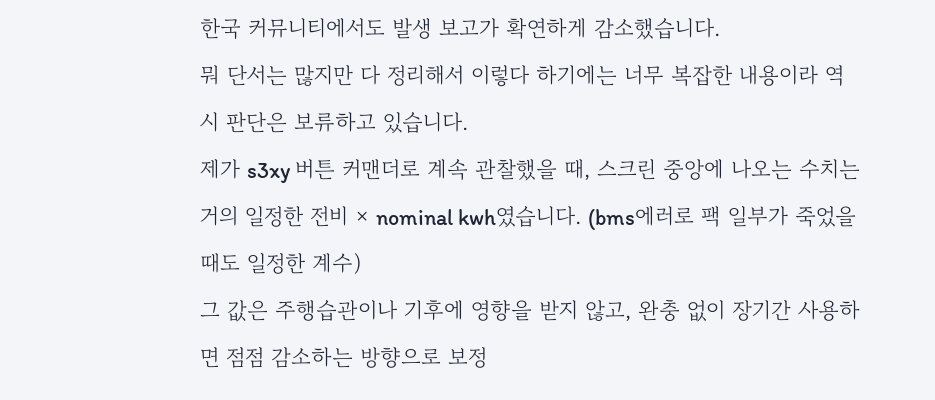한국 커뮤니티에서도 발생 보고가 확연하게 감소했습니다.
뭐 단서는 많지만 다 정리해서 이렇다 하기에는 너무 복잡한 내용이라 역시 판단은 보류하고 있습니다.
제가 s3xy 버튼 커맨더로 계속 관찰했을 때, 스크린 중앙에 나오는 수치는 거의 일정한 전비 × nominal kwh였습니다. (bms에러로 팩 일부가 죽었을 때도 일정한 계수)
그 값은 주행습관이나 기후에 영향을 받지 않고, 완충 없이 장기간 사용하면 점점 감소하는 방향으로 보정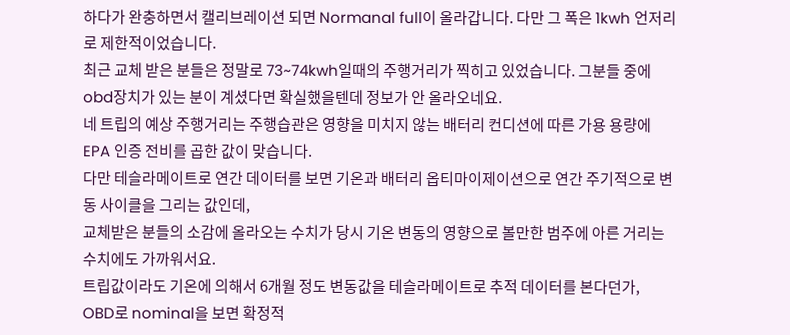하다가 완충하면서 캘리브레이션 되면 Normanal full이 올라갑니다. 다만 그 폭은 1kwh 언저리로 제한적이었습니다.
최근 교체 받은 분들은 정말로 73~74kwh일때의 주행거리가 찍히고 있었습니다. 그분들 중에 obd장치가 있는 분이 계셨다면 확실했을텐데 정보가 안 올라오네요.
네 트립의 예상 주행거리는 주행습관은 영향을 미치지 않는 배터리 컨디션에 따른 가용 용량에 EPA 인증 전비를 곱한 값이 맞습니다.
다만 테슬라메이트로 연간 데이터를 보면 기온과 배터리 옵티마이제이션으로 연간 주기적으로 변동 사이클을 그리는 값인데,
교체받은 분들의 소감에 올라오는 수치가 당시 기온 변동의 영향으로 볼만한 범주에 아른 거리는 수치에도 가까워서요.
트립값이라도 기온에 의해서 6개월 정도 변동값을 테슬라메이트로 추적 데이터를 본다던가,
OBD로 nominal을 보면 확정적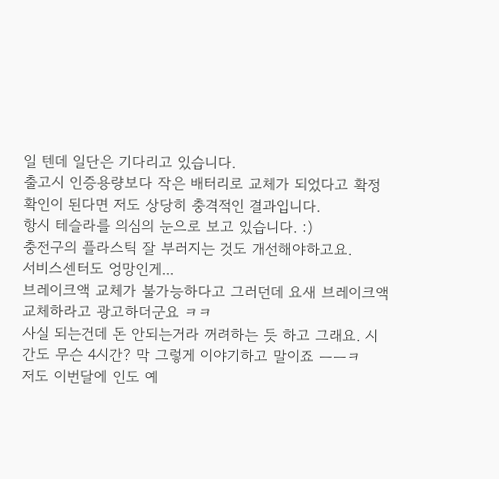일 텐데 일단은 기다리고 있습니다.
출고시 인증용량보다 작은 배터리로 교체가 되었다고 확정 확인이 된다면 저도 상당히 충격적인 결과입니다.
항시 테슬라를 의심의 눈으로 보고 있습니다. :)
충전구의 플라스틱 잘 부러지는 것도 개선해야하고요.
서비스센터도 엉망인게...
브레이크액 교체가 불가능하다고 그러던데 요새 브레이크액 교체하라고 광고하더군요 ㅋㅋ
사실 되는건데 돈 안되는거라 꺼려하는 듯 하고 그래요. 시간도 무슨 4시간? 막 그렇게 이야기하고 말이죠 ㅡㅡㅋ
저도 이번달에 인도 예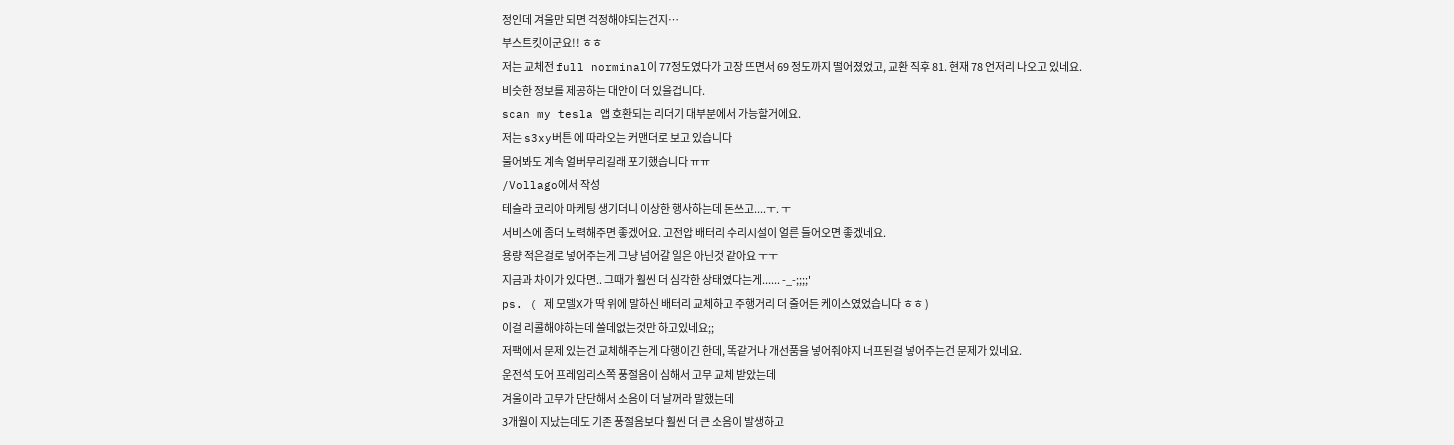정인데 겨울만 되면 걱정해야되는건지…
부스트킷이군요!! ㅎㅎ
저는 교체전 full norminal이 77정도였다가 고장 뜨면서 69 정도까지 떨어졌었고, 교환 직후 81. 현재 78 언저리 나오고 있네요.
비슷한 정보를 제공하는 대안이 더 있을겁니다.
scan my tesla 앱 호환되는 리더기 대부분에서 가능할거에요.
저는 s3xy버튼 에 따라오는 커맨더로 보고 있습니다
물어봐도 계속 얼버무리길래 포기했습니다 ㅠㅠ
/Vollago에서 작성
테슬라 코리아 마케팅 생기더니 이상한 행사하는데 돈쓰고....ㅜ. ㅜ
서비스에 좀더 노력해주면 좋겠어요. 고전압 배터리 수리시설이 얼른 들어오면 좋겠네요.
용량 적은걸로 넣어주는게 그냥 넘어갈 일은 아닌것 같아요 ㅜㅜ
지금과 차이가 있다면.. 그때가 훨씬 더 심각한 상태였다는게...... -_-;;;;'
ps. ( 제 모델X가 딱 위에 말하신 배터리 교체하고 주행거리 더 줄어든 케이스였었습니다 ㅎㅎ )
이걸 리콜해야하는데 쓸데없는것만 하고있네요;;
저팩에서 문제 있는건 교체해주는게 다행이긴 한데, 똑같거나 개선품을 넣어줘야지 너프된걸 넣어주는건 문제가 있네요.
운전석 도어 프레임리스쪽 풍절음이 심해서 고무 교체 받았는데
겨울이라 고무가 단단해서 소음이 더 날꺼라 말했는데
3개월이 지났는데도 기존 풍절음보다 훨씬 더 큰 소음이 발생하고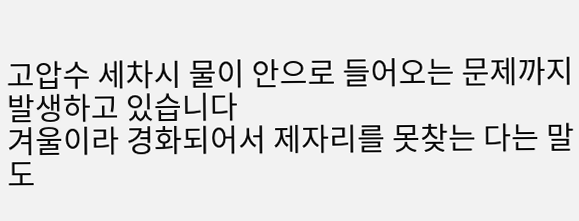고압수 세차시 물이 안으로 들어오는 문제까지 발생하고 있습니다
겨울이라 경화되어서 제자리를 못찾는 다는 말도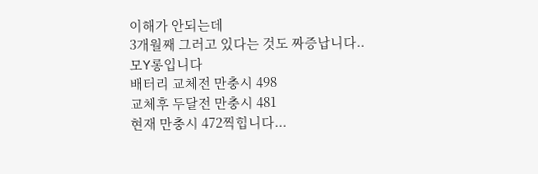이해가 안되는데
3개월째 그러고 있다는 것도 짜증납니다..
모Y롱입니다
배터리 교체전 만충시 498
교체후 두달전 만충시 481
현재 만충시 472찍힙니다...